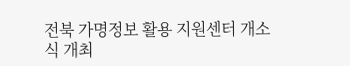전북 가명정보 활용 지원센터 개소식 개최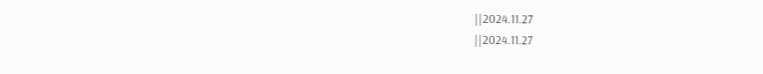||2024.11.27
||2024.11.27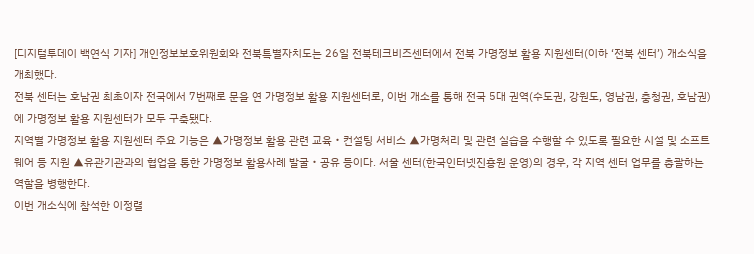[디지털투데이 백연식 기자] 개인정보보호위원회와 전북특별자치도는 26일 전북테크비즈센터에서 전북 가명정보 활용 지원센터(이하 ‘전북 센터’) 개소식을 개최했다.
전북 센터는 호남권 최초이자 전국에서 7번째로 문을 연 가명정보 활용 지원센터로, 이번 개소를 통해 전국 5대 권역(수도권, 강원도, 영남권, 충청권, 호남권)에 가명정보 활용 지원센터가 모두 구축됐다.
지역별 가명정보 활용 지원센터 주요 기능은 ▲가명정보 활용 관련 교육‧컨설팅 서비스 ▲가명처리 및 관련 실습을 수행할 수 있도록 필요한 시설 및 소프트웨어 등 지원 ▲유관기관과의 협업을 통한 가명정보 활용사례 발굴‧공유 등이다. 서울 센터(한국인터넷진흥원 운영)의 경우, 각 지역 센터 업무를 총괄하는 역할을 병행한다.
이번 개소식에 참석한 이정렬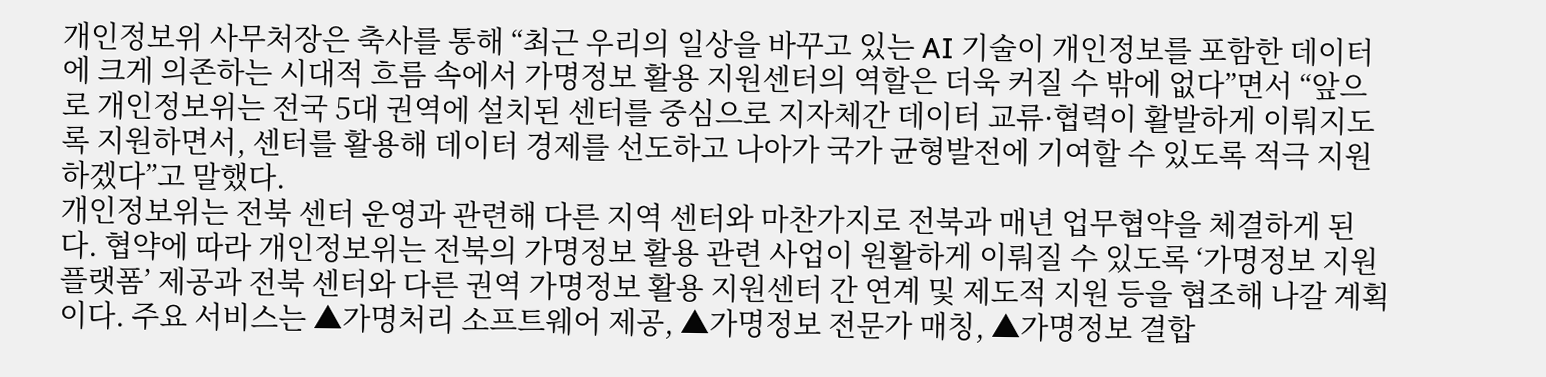개인정보위 사무처장은 축사를 통해 “최근 우리의 일상을 바꾸고 있는 AI 기술이 개인정보를 포함한 데이터에 크게 의존하는 시대적 흐름 속에서 가명정보 활용 지원센터의 역할은 더욱 커질 수 밖에 없다”면서 “앞으로 개인정보위는 전국 5대 권역에 설치된 센터를 중심으로 지자체간 데이터 교류·협력이 활발하게 이뤄지도록 지원하면서, 센터를 활용해 데이터 경제를 선도하고 나아가 국가 균형발전에 기여할 수 있도록 적극 지원하겠다”고 말했다.
개인정보위는 전북 센터 운영과 관련해 다른 지역 센터와 마찬가지로 전북과 매년 업무협약을 체결하게 된다. 협약에 따라 개인정보위는 전북의 가명정보 활용 관련 사업이 원활하게 이뤄질 수 있도록 ‘가명정보 지원 플랫폼’ 제공과 전북 센터와 다른 권역 가명정보 활용 지원센터 간 연계 및 제도적 지원 등을 협조해 나갈 계획이다. 주요 서비스는 ▲가명처리 소프트웨어 제공, ▲가명정보 전문가 매칭, ▲가명정보 결합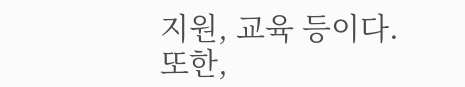지원, 교육 등이다.
또한,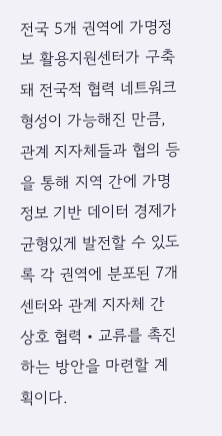전국 5개 권역에 가명정보 활용지원센터가 구축돼 전국적 협력 네트워크 형성이 가능해진 만큼, 관계 지자체들과 협의 등을 통해 지역 간에 가명정보 기반 데이터 경제가 균형있게 발전할 수 있도록 각 권역에 분포된 7개 센터와 관계 지자체 간 상호 협력‧교류를 촉진하는 방안을 마련할 계획이다.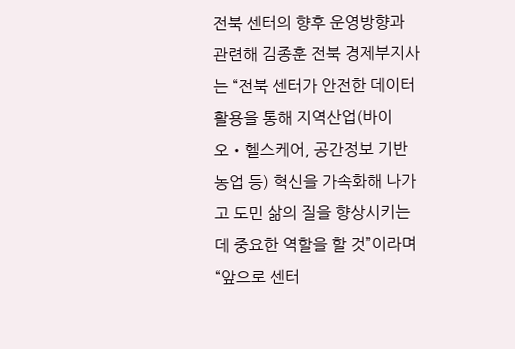전북 센터의 향후 운영방향과 관련해 김종훈 전북 경제부지사는 “전북 센터가 안전한 데이터 활용을 통해 지역산업(바이오‧헬스케어, 공간정보 기반 농업 등) 혁신을 가속화해 나가고 도민 삶의 질을 향상시키는 데 중요한 역할을 할 것”이라며 “앞으로 센터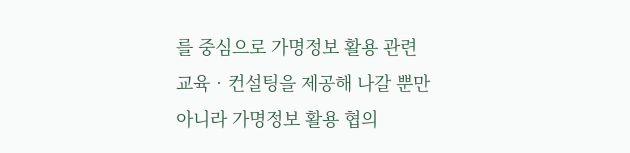를 중심으로 가명정보 활용 관련 교육‧컨설팅을 제공해 나갈 뿐만 아니라 가명정보 활용 협의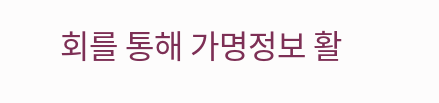회를 통해 가명정보 활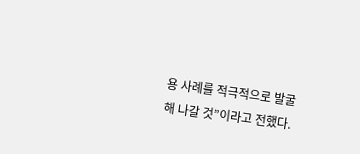용 사례를 적극적으로 발굴해 나갈 것”이라고 전했다.